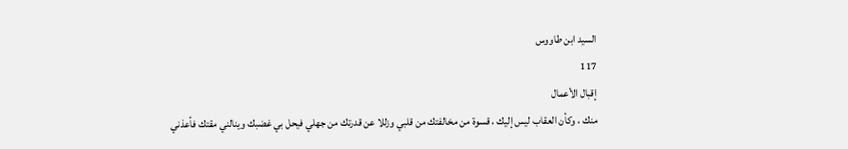السيد ابن طاووس
117
إقبال الأعمال
منك ، وكأن العقاب ليس إليك ، قسوة من مخالفتك من قلبي وزللا عن قدرتك من جهلي فيحل بي غضبك وينالني مقتك فأعذني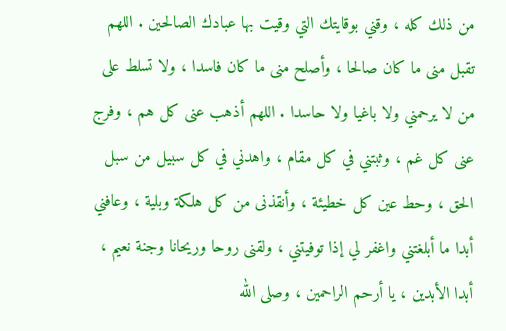من ذلك كله ، وقني بوقايتك التي وقيت بها عبادك الصالحين . اللهم تقبل منى ما كان صالحا ، وأصلح منى ما كان فاسدا ، ولا تسلط على من لا يرحمني ولا باغيا ولا حاسدا . اللهم أذهب عنى كل هم ، وفرج عنى كل غم ، وثبتني في كل مقام ، واهدني في كل سبيل من سبل الحق ، وحط عين كل خطيئة ، وأنقذنى من كل هلكة وبلية ، وعافني أبدا ما أبلغتني واغفر لي إذا توفيتني ، ولقنى روحا وريحانا وجنة نعيم ، أبدا الأبدين ، يا أرحم الراحمين ، وصلى الله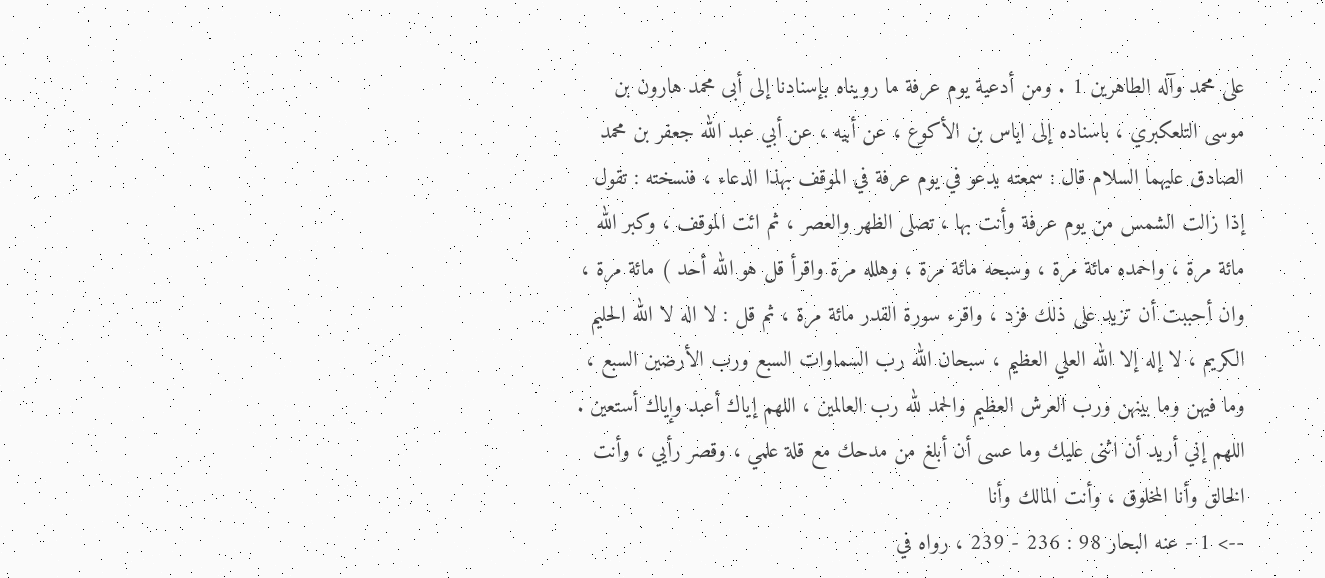على محمد وآله الطاهرين 1 . ومن أدعية يوم عرفة ما رويناه بإسنادنا إلى أبى محمد هارون بن موسى التلعكبري ، باسناده إلى اياس بن الأكوع ، عن أبيه ، عن أبي عبد الله جعفر بن محمد الصادق عليهما السلام قال : سمعته يدعو في يوم عرفة في الموقف بهذا الدعاء ، فنسخته : تقول إذا زالت الشمس من يوم عرفة وأنت بها ، تصلى الظهر والعصر ، ثم ائت الموقف ، وكبر الله مائة مرة ، واحمده مائة مرة ، وسبحه مائة مرة ، وهلله مرة واقرأ قل هو الله أحد ) مائة مرة ، وان أحببت أن تزيد على ذلك فزد ، واقرء سورة القدر مائة مرة ، ثم قل : لا اله لا الله الحليم الكريم ، لا إله إلا الله العلي العظيم ، سبحان الله رب السماوات السبع ورب الأرضين السبع ، وما فيهن وما بينهن ورب العرش العظيم والحمد لله رب العالمين ، اللهم إياك أعبد وإياك أستعين . اللهم إني أريد أن اثنى عليك وما عسى أن أبلغ من مدحك مع قلة علمي ، وقصر رأيي ، وأنت الخالق وأنا المخلوق ، وأنت المالك وأنا
--> 1 - عنه البحار 98 : 236 - 239 ، رواه في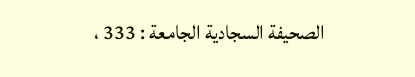الصحيفة السجادية الجامعة : 333 ،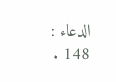الدعاء : 148 .